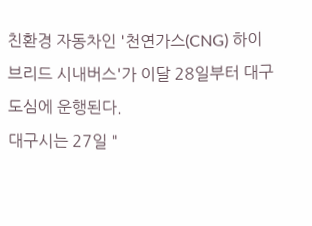친환경 자동차인 '천연가스(CNG) 하이브리드 시내버스'가 이달 28일부터 대구 도심에 운행된다.
대구시는 27일 "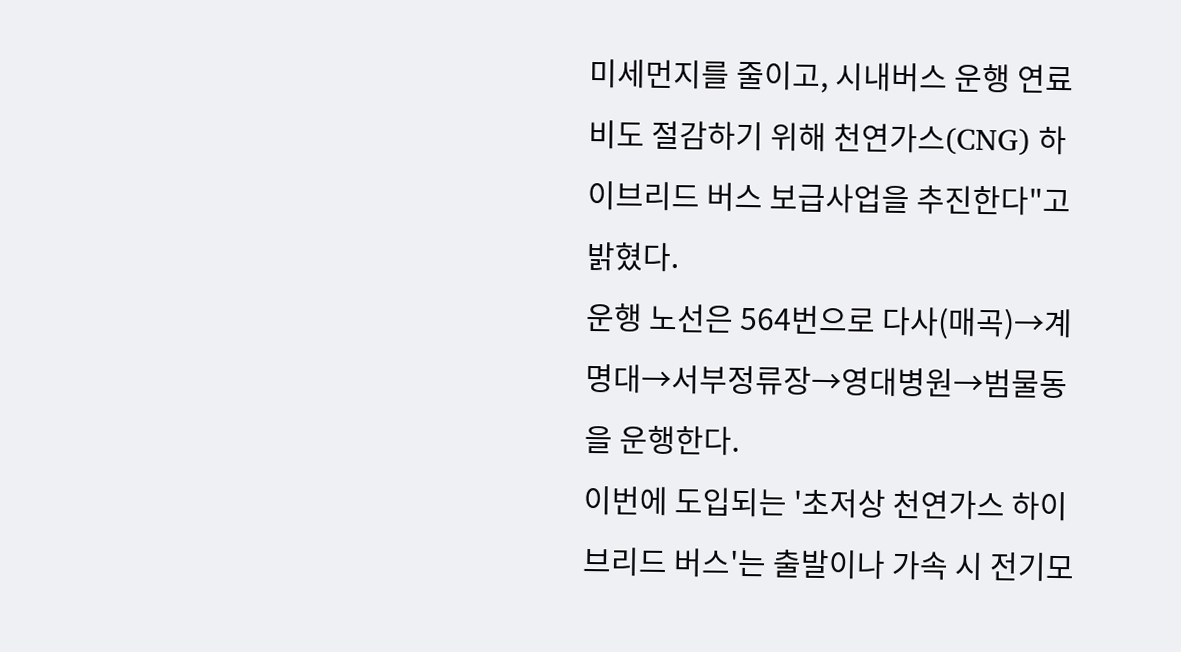미세먼지를 줄이고, 시내버스 운행 연료비도 절감하기 위해 천연가스(CNG) 하이브리드 버스 보급사업을 추진한다"고 밝혔다.
운행 노선은 564번으로 다사(매곡)→계명대→서부정류장→영대병원→범물동을 운행한다.
이번에 도입되는 '초저상 천연가스 하이브리드 버스'는 출발이나 가속 시 전기모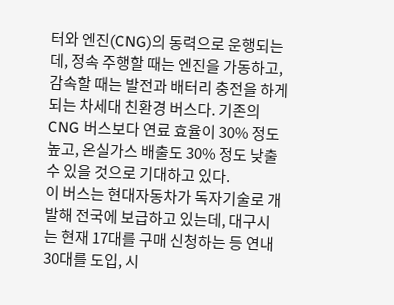터와 엔진(CNG)의 동력으로 운행되는데, 정속 주행할 때는 엔진을 가동하고, 감속할 때는 발전과 배터리 충전을 하게 되는 차세대 친환경 버스다. 기존의 CNG 버스보다 연료 효율이 30% 정도 높고, 온실가스 배출도 30% 정도 낮출 수 있을 것으로 기대하고 있다.
이 버스는 현대자동차가 독자기술로 개발해 전국에 보급하고 있는데, 대구시는 현재 17대를 구매 신청하는 등 연내 30대를 도입, 시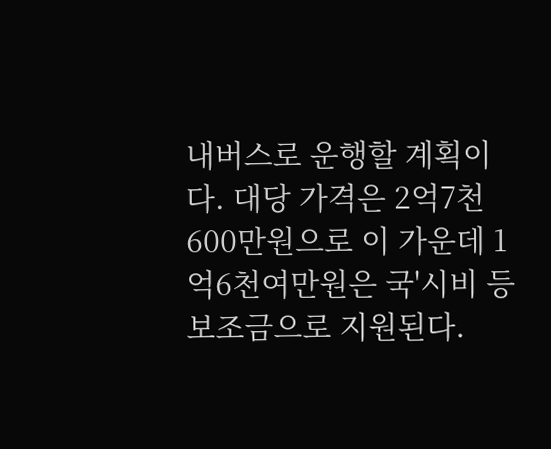내버스로 운행할 계획이다. 대당 가격은 2억7천600만원으로 이 가운데 1억6천여만원은 국'시비 등 보조금으로 지원된다.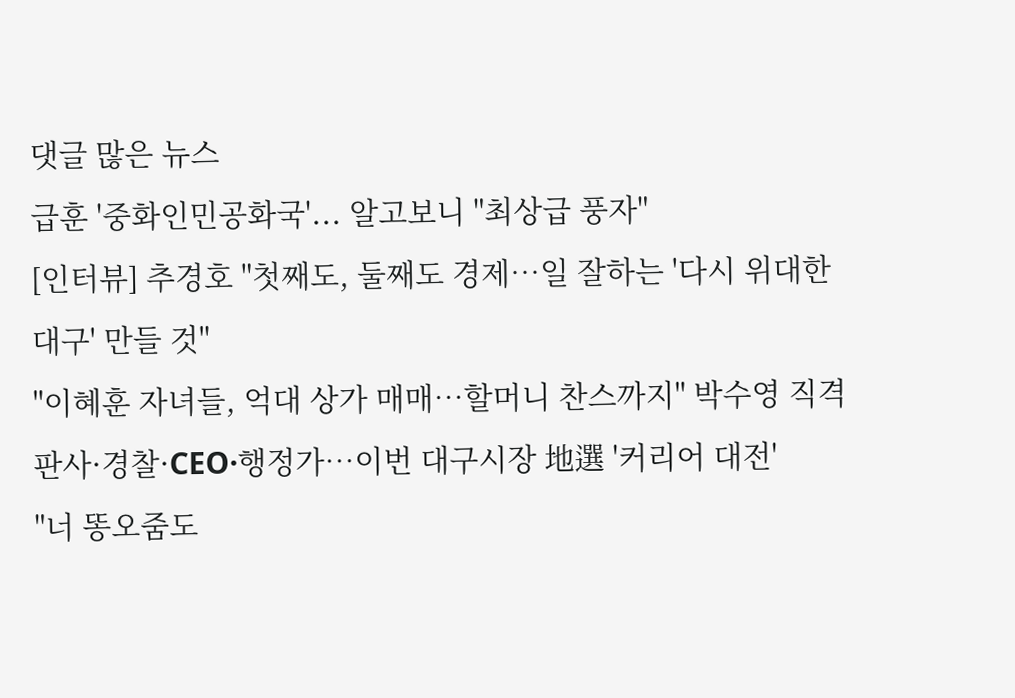댓글 많은 뉴스
급훈 '중화인민공화국'... 알고보니 "최상급 풍자"
[인터뷰] 추경호 "첫째도, 둘째도 경제…일 잘하는 '다시 위대한 대구' 만들 것"
"이혜훈 자녀들, 억대 상가 매매…할머니 찬스까지" 박수영 직격
판사·경찰·CEO·행정가…이번 대구시장 地選 '커리어 대전'
"너 똥오줌도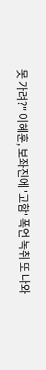못 가려?" 이혜훈, 보좌진에 '고함' 폭언 녹취 또 나와